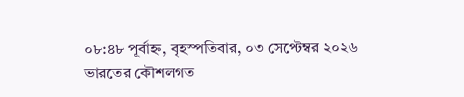০৮:৪৮ পূর্বাহ্ন, বৃহস্পতিবার, ০৩ সেপ্টেম্বর ২০২৬
ভারতের কৌশলগত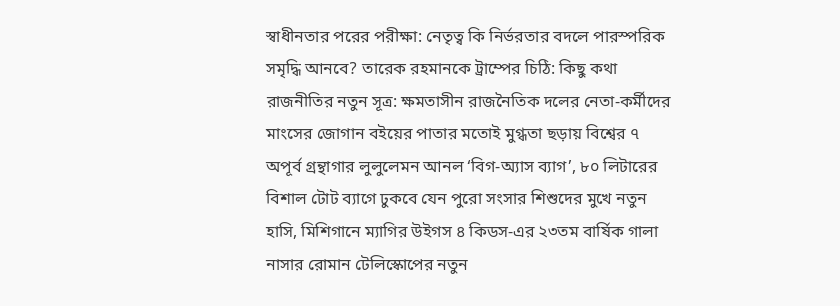স্বাধীনতার পরের পরীক্ষা: নেতৃত্ব কি নির্ভরতার বদলে পারস্পরিক সমৃদ্ধি আনবে? তারেক রহমানকে ট্রাম্পের চিঠি: কিছু কথা রাজনীতির নতুন সূত্র: ক্ষমতাসীন রাজনৈতিক দলের নেতা-কর্মীদের মাংসের জোগান বইয়ের পাতার মতোই মুগ্ধতা ছড়ায় বিশ্বের ৭ অপূর্ব গ্রন্থাগার লুলুলেমন আনল ‘বিগ-অ্যাস ব্যাগ’, ৮০ লিটারের বিশাল টোট ব্যাগে ঢুকবে যেন পুরো সংসার শিশুদের মুখে নতুন হাসি, মিশিগানে ম্যাগির উইগস ৪ কিডস-এর ২৩তম বার্ষিক গালা নাসার রোমান টেলিস্কোপের নতুন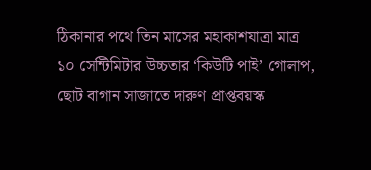ঠিকানার পথে তিন মাসের মহাকাশযাত্রা মাত্র ১০ সেন্টিমিটার উচ্চতার ‘কিউটি পাই’ গোলাপ, ছোট বাগান সাজাতে দারুণ প্রাপ্তবয়স্ক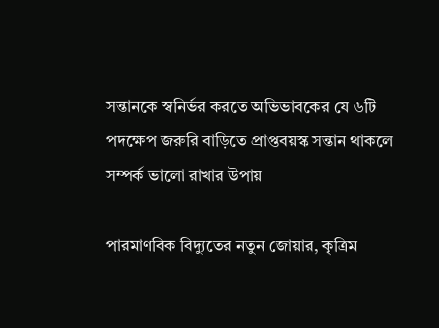সন্তানকে স্বনির্ভর করতে অভিভাবকের যে ৬টি পদক্ষেপ জরুরি বাড়িতে প্রাপ্তবয়স্ক সন্তান থাকলে সম্পর্ক ভালো রাখার উপায়

পারমাণবিক বিদ্যুতের নতুন জোয়ার, কৃত্রিম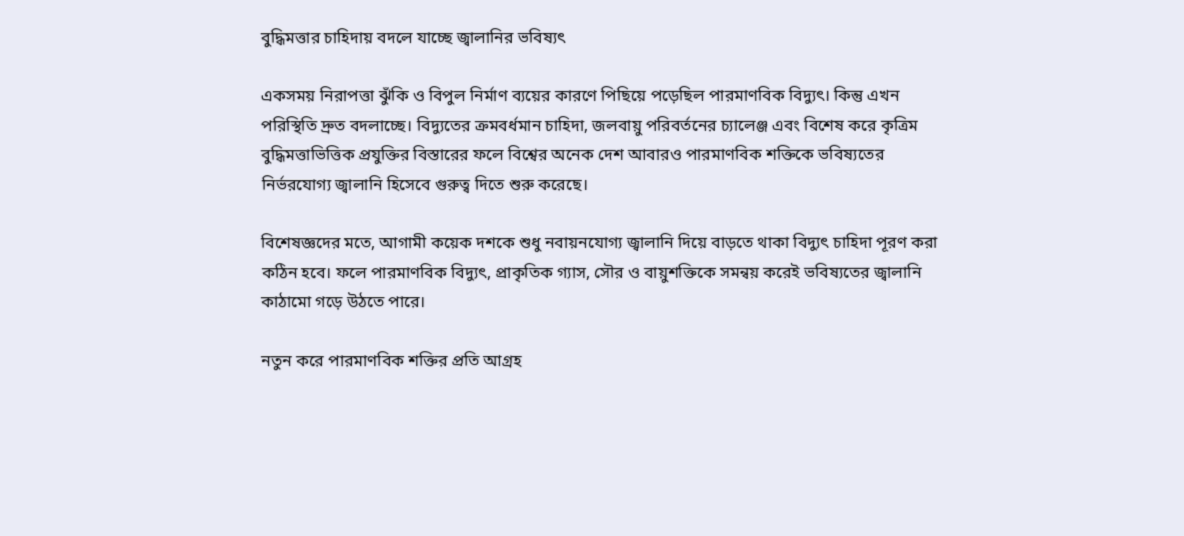বুদ্ধিমত্তার চাহিদায় বদলে যাচ্ছে জ্বালানির ভবিষ্যৎ

একসময় নিরাপত্তা ঝুঁকি ও বিপুল নির্মাণ ব্যয়ের কারণে পিছিয়ে পড়েছিল পারমাণবিক বিদ্যুৎ। কিন্তু এখন পরিস্থিতি দ্রুত বদলাচ্ছে। বিদ্যুতের ক্রমবর্ধমান চাহিদা, জলবায়ু পরিবর্তনের চ্যালেঞ্জ এবং বিশেষ করে কৃত্রিম বুদ্ধিমত্তাভিত্তিক প্রযুক্তির বিস্তারের ফলে বিশ্বের অনেক দেশ আবারও পারমাণবিক শক্তিকে ভবিষ্যতের নির্ভরযোগ্য জ্বালানি হিসেবে গুরুত্ব দিতে শুরু করেছে।

বিশেষজ্ঞদের মতে, আগামী কয়েক দশকে শুধু নবায়নযোগ্য জ্বালানি দিয়ে বাড়তে থাকা বিদ্যুৎ চাহিদা পূরণ করা কঠিন হবে। ফলে পারমাণবিক বিদ্যুৎ, প্রাকৃতিক গ্যাস, সৌর ও বায়ুশক্তিকে সমন্বয় করেই ভবিষ্যতের জ্বালানি কাঠামো গড়ে উঠতে পারে।

নতুন করে পারমাণবিক শক্তির প্রতি আগ্রহ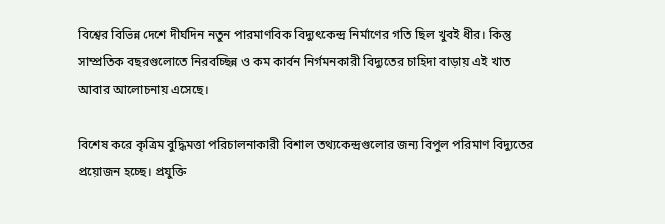বিশ্বের বিভিন্ন দেশে দীর্ঘদিন নতুন পারমাণবিক বিদ্যুৎকেন্দ্র নির্মাণের গতি ছিল খুবই ধীর। কিন্তু সাম্প্রতিক বছরগুলোতে নিরবচ্ছিন্ন ও কম কার্বন নির্গমনকারী বিদ্যুতের চাহিদা বাড়ায় এই খাত আবার আলোচনায় এসেছে।

বিশেষ করে কৃত্রিম বুদ্ধিমত্তা পরিচালনাকারী বিশাল তথ্যকেন্দ্রগুলোর জন্য বিপুল পরিমাণ বিদ্যুতের প্রয়োজন হচ্ছে। প্রযুক্তি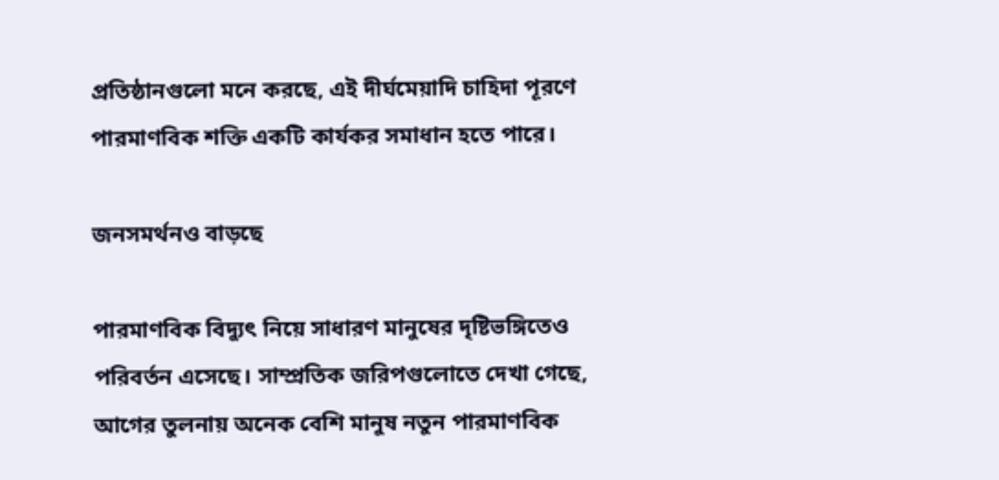প্রতিষ্ঠানগুলো মনে করছে, এই দীর্ঘমেয়াদি চাহিদা পূরণে পারমাণবিক শক্তি একটি কার্যকর সমাধান হতে পারে।

জনসমর্থনও বাড়ছে

পারমাণবিক বিদ্যুৎ নিয়ে সাধারণ মানুষের দৃষ্টিভঙ্গিতেও পরিবর্তন এসেছে। সাম্প্রতিক জরিপগুলোতে দেখা গেছে, আগের তুলনায় অনেক বেশি মানুষ নতুন পারমাণবিক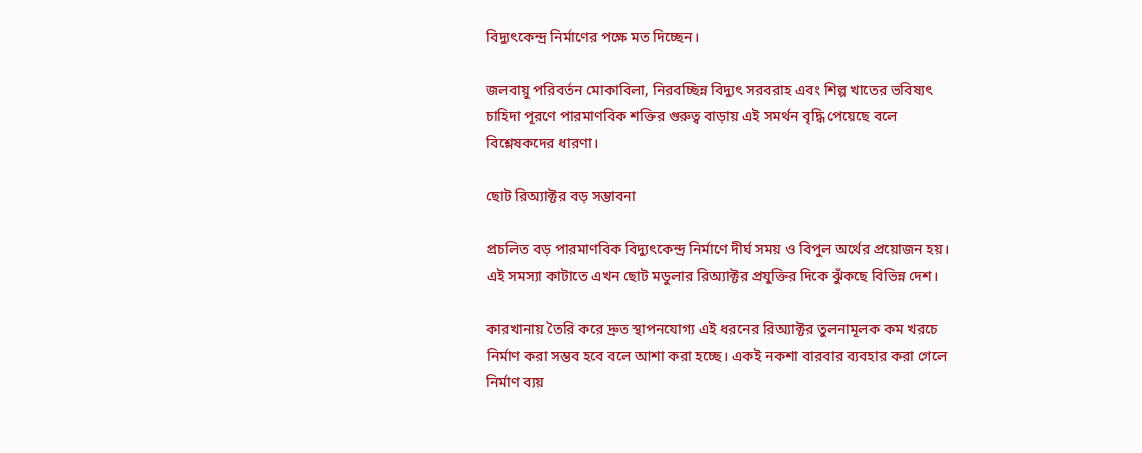বিদ্যুৎকেন্দ্র নির্মাণের পক্ষে মত দিচ্ছেন।

জলবায়ু পরিবর্তন মোকাবিলা, নিরবচ্ছিন্ন বিদ্যুৎ সরবরাহ এবং শিল্প খাতের ভবিষ্যৎ চাহিদা পূরণে পারমাণবিক শক্তির গুরুত্ব বাড়ায় এই সমর্থন বৃদ্ধি পেয়েছে বলে বিশ্লেষকদের ধারণা।

ছোট রিঅ্যাক্টর বড় সম্ভাবনা

প্রচলিত বড় পারমাণবিক বিদ্যুৎকেন্দ্র নির্মাণে দীর্ঘ সময় ও বিপুল অর্থের প্রয়োজন হয়। এই সমস্যা কাটাতে এখন ছোট মডুলার রিঅ্যাক্টর প্রযুক্তির দিকে ঝুঁকছে বিভিন্ন দেশ।

কারখানায় তৈরি করে দ্রুত স্থাপনযোগ্য এই ধরনের রিঅ্যাক্টর তুলনামূলক কম খরচে নির্মাণ করা সম্ভব হবে বলে আশা করা হচ্ছে। একই নকশা বারবার ব্যবহার করা গেলে নির্মাণ ব্যয়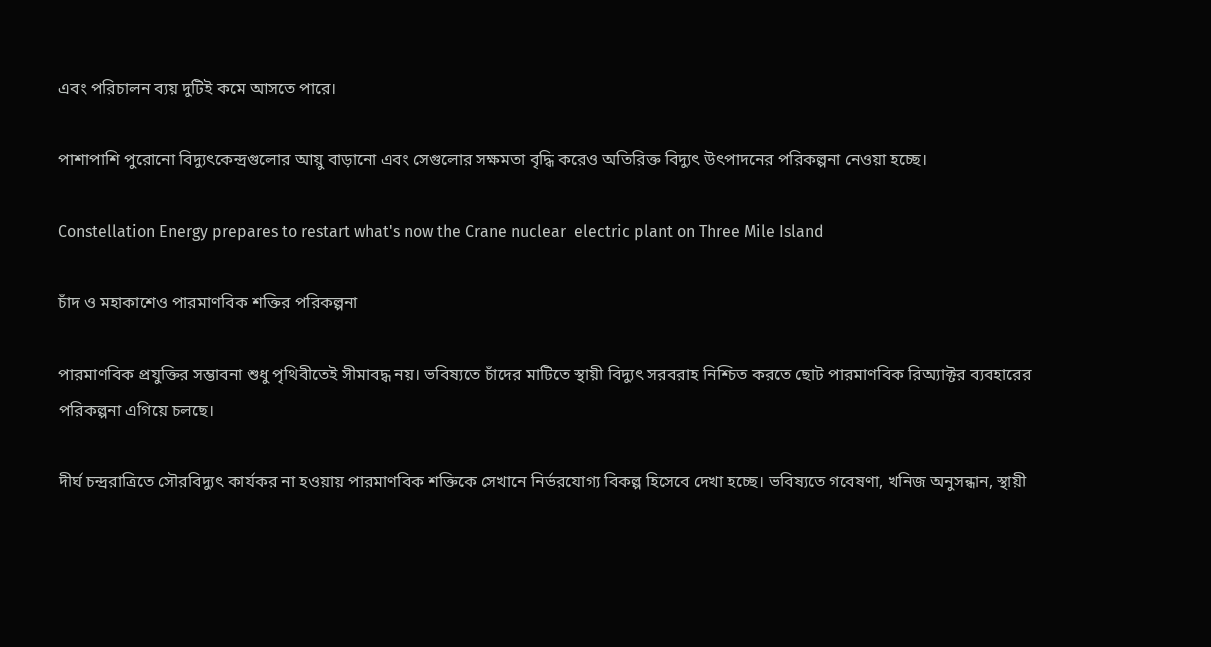এবং পরিচালন ব্যয় দুটিই কমে আসতে পারে।

পাশাপাশি পুরোনো বিদ্যুৎকেন্দ্রগুলোর আয়ু বাড়ানো এবং সেগুলোর সক্ষমতা বৃদ্ধি করেও অতিরিক্ত বিদ্যুৎ উৎপাদনের পরিকল্পনা নেওয়া হচ্ছে।

Constellation Energy prepares to restart what's now the Crane nuclear  electric plant on Three Mile Island

চাঁদ ও মহাকাশেও পারমাণবিক শক্তির পরিকল্পনা

পারমাণবিক প্রযুক্তির সম্ভাবনা শুধু পৃথিবীতেই সীমাবদ্ধ নয়। ভবিষ্যতে চাঁদের মাটিতে স্থায়ী বিদ্যুৎ সরবরাহ নিশ্চিত করতে ছোট পারমাণবিক রিঅ্যাক্টর ব্যবহারের পরিকল্পনা এগিয়ে চলছে।

দীর্ঘ চন্দ্ররাত্রিতে সৌরবিদ্যুৎ কার্যকর না হওয়ায় পারমাণবিক শক্তিকে সেখানে নির্ভরযোগ্য বিকল্প হিসেবে দেখা হচ্ছে। ভবিষ্যতে গবেষণা, খনিজ অনুসন্ধান, স্থায়ী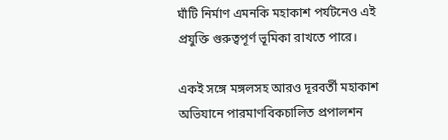ঘাঁটি নির্মাণ এমনকি মহাকাশ পর্যটনেও এই প্রযুক্তি গুরুত্বপূর্ণ ভূমিকা রাখতে পারে।

একই সঙ্গে মঙ্গলসহ আরও দূরবর্তী মহাকাশ অভিযানে পারমাণবিকচালিত প্রপালশন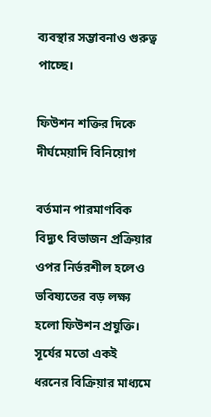ব্যবস্থার সম্ভাবনাও গুরুত্ব পাচ্ছে।

ফিউশন শক্তির দিকে দীর্ঘমেয়াদি বিনিয়োগ

বর্তমান পারমাণবিক বিদ্যুৎ বিভাজন প্রক্রিয়ার ওপর নির্ভরশীল হলেও ভবিষ্যতের বড় লক্ষ্য হলো ফিউশন প্রযুক্তি। সূর্যের মতো একই ধরনের বিক্রিয়ার মাধ্যমে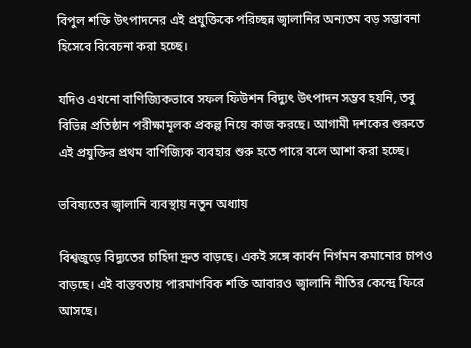বিপুল শক্তি উৎপাদনের এই প্রযুক্তিকে পরিচ্ছন্ন জ্বালানির অন্যতম বড় সম্ভাবনা হিসেবে বিবেচনা করা হচ্ছে।

যদিও এখনো বাণিজ্যিকভাবে সফল ফিউশন বিদ্যুৎ উৎপাদন সম্ভব হয়নি, তবু বিভিন্ন প্রতিষ্ঠান পরীক্ষামূলক প্রকল্প নিয়ে কাজ করছে। আগামী দশকের শুরুতে এই প্রযুক্তির প্রথম বাণিজ্যিক ব্যবহার শুরু হতে পারে বলে আশা করা হচ্ছে।

ভবিষ্যতের জ্বালানি ব্যবস্থায় নতুন অধ্যায়

বিশ্বজুড়ে বিদ্যুতের চাহিদা দ্রুত বাড়ছে। একই সঙ্গে কার্বন নির্গমন কমানোর চাপও বাড়ছে। এই বাস্তবতায় পারমাণবিক শক্তি আবারও জ্বালানি নীতির কেন্দ্রে ফিরে আসছে।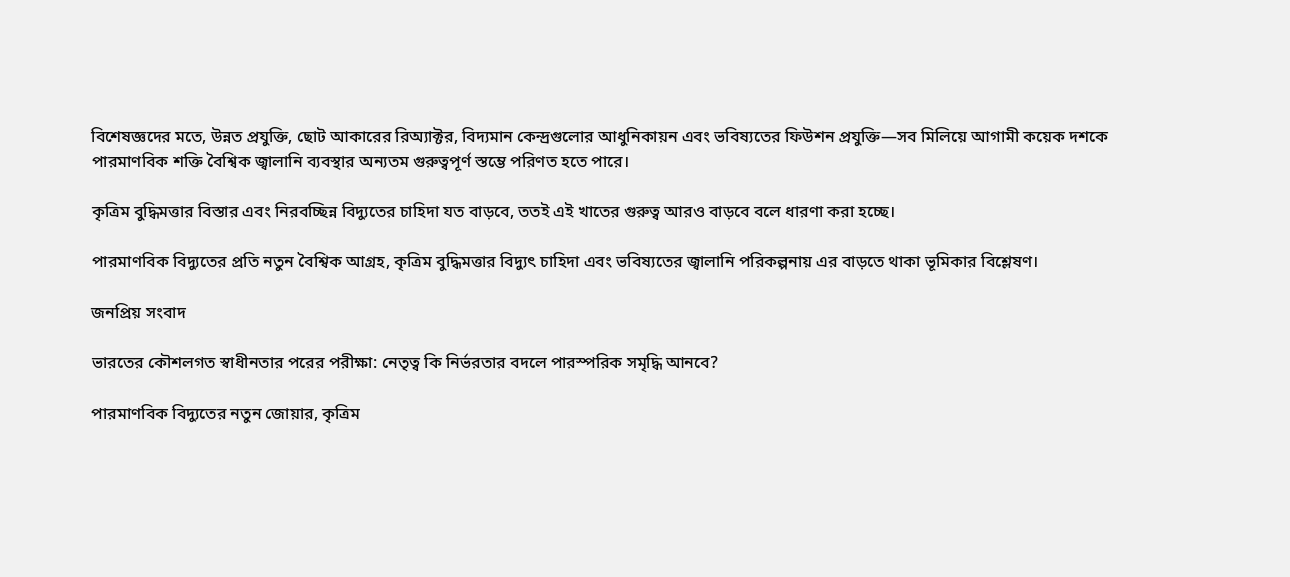বিশেষজ্ঞদের মতে, উন্নত প্রযুক্তি, ছোট আকারের রিঅ্যাক্টর, বিদ্যমান কেন্দ্রগুলোর আধুনিকায়ন এবং ভবিষ্যতের ফিউশন প্রযুক্তি—সব মিলিয়ে আগামী কয়েক দশকে পারমাণবিক শক্তি বৈশ্বিক জ্বালানি ব্যবস্থার অন্যতম গুরুত্বপূর্ণ স্তম্ভে পরিণত হতে পারে।

কৃত্রিম বুদ্ধিমত্তার বিস্তার এবং নিরবচ্ছিন্ন বিদ্যুতের চাহিদা যত বাড়বে, ততই এই খাতের গুরুত্ব আরও বাড়বে বলে ধারণা করা হচ্ছে।

পারমাণবিক বিদ্যুতের প্রতি নতুন বৈশ্বিক আগ্রহ, কৃত্রিম বুদ্ধিমত্তার বিদ্যুৎ চাহিদা এবং ভবিষ্যতের জ্বালানি পরিকল্পনায় এর বাড়তে থাকা ভূমিকার বিশ্লেষণ।

জনপ্রিয় সংবাদ

ভারতের কৌশলগত স্বাধীনতার পরের পরীক্ষা: নেতৃত্ব কি নির্ভরতার বদলে পারস্পরিক সমৃদ্ধি আনবে?

পারমাণবিক বিদ্যুতের নতুন জোয়ার, কৃত্রিম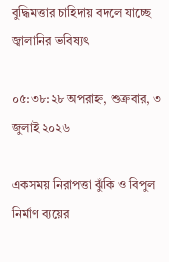বুদ্ধিমত্তার চাহিদায় বদলে যাচ্ছে জ্বালানির ভবিষ্যৎ

০৫:৩৮:২৮ অপরাহ্ন, শুক্রবার, ৩ জুলাই ২০২৬

একসময় নিরাপত্তা ঝুঁকি ও বিপুল নির্মাণ ব্যয়ের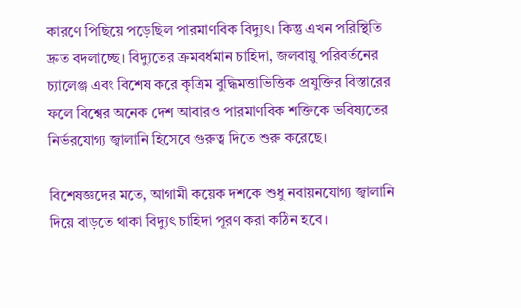কারণে পিছিয়ে পড়েছিল পারমাণবিক বিদ্যুৎ। কিন্তু এখন পরিস্থিতি দ্রুত বদলাচ্ছে। বিদ্যুতের ক্রমবর্ধমান চাহিদা, জলবায়ু পরিবর্তনের চ্যালেঞ্জ এবং বিশেষ করে কৃত্রিম বুদ্ধিমত্তাভিত্তিক প্রযুক্তির বিস্তারের ফলে বিশ্বের অনেক দেশ আবারও পারমাণবিক শক্তিকে ভবিষ্যতের নির্ভরযোগ্য জ্বালানি হিসেবে গুরুত্ব দিতে শুরু করেছে।

বিশেষজ্ঞদের মতে, আগামী কয়েক দশকে শুধু নবায়নযোগ্য জ্বালানি দিয়ে বাড়তে থাকা বিদ্যুৎ চাহিদা পূরণ করা কঠিন হবে।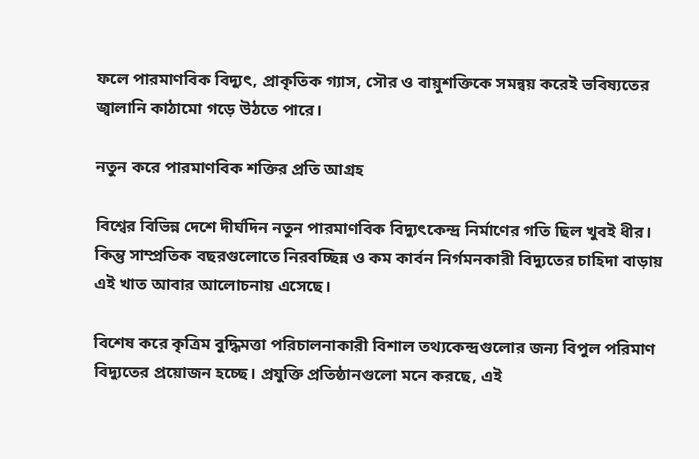ফলে পারমাণবিক বিদ্যুৎ, প্রাকৃতিক গ্যাস, সৌর ও বায়ুশক্তিকে সমন্বয় করেই ভবিষ্যতের জ্বালানি কাঠামো গড়ে উঠতে পারে।

নতুন করে পারমাণবিক শক্তির প্রতি আগ্রহ

বিশ্বের বিভিন্ন দেশে দীর্ঘদিন নতুন পারমাণবিক বিদ্যুৎকেন্দ্র নির্মাণের গতি ছিল খুবই ধীর। কিন্তু সাম্প্রতিক বছরগুলোতে নিরবচ্ছিন্ন ও কম কার্বন নির্গমনকারী বিদ্যুতের চাহিদা বাড়ায় এই খাত আবার আলোচনায় এসেছে।

বিশেষ করে কৃত্রিম বুদ্ধিমত্তা পরিচালনাকারী বিশাল তথ্যকেন্দ্রগুলোর জন্য বিপুল পরিমাণ বিদ্যুতের প্রয়োজন হচ্ছে। প্রযুক্তি প্রতিষ্ঠানগুলো মনে করছে, এই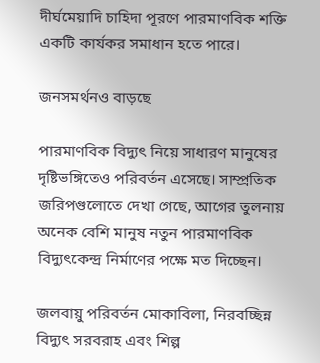দীর্ঘমেয়াদি চাহিদা পূরণে পারমাণবিক শক্তি একটি কার্যকর সমাধান হতে পারে।

জনসমর্থনও বাড়ছে

পারমাণবিক বিদ্যুৎ নিয়ে সাধারণ মানুষের দৃষ্টিভঙ্গিতেও পরিবর্তন এসেছে। সাম্প্রতিক জরিপগুলোতে দেখা গেছে, আগের তুলনায় অনেক বেশি মানুষ নতুন পারমাণবিক বিদ্যুৎকেন্দ্র নির্মাণের পক্ষে মত দিচ্ছেন।

জলবায়ু পরিবর্তন মোকাবিলা, নিরবচ্ছিন্ন বিদ্যুৎ সরবরাহ এবং শিল্প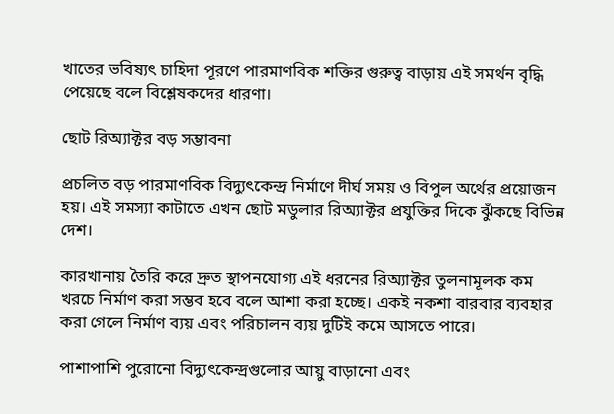খাতের ভবিষ্যৎ চাহিদা পূরণে পারমাণবিক শক্তির গুরুত্ব বাড়ায় এই সমর্থন বৃদ্ধি পেয়েছে বলে বিশ্লেষকদের ধারণা।

ছোট রিঅ্যাক্টর বড় সম্ভাবনা

প্রচলিত বড় পারমাণবিক বিদ্যুৎকেন্দ্র নির্মাণে দীর্ঘ সময় ও বিপুল অর্থের প্রয়োজন হয়। এই সমস্যা কাটাতে এখন ছোট মডুলার রিঅ্যাক্টর প্রযুক্তির দিকে ঝুঁকছে বিভিন্ন দেশ।

কারখানায় তৈরি করে দ্রুত স্থাপনযোগ্য এই ধরনের রিঅ্যাক্টর তুলনামূলক কম খরচে নির্মাণ করা সম্ভব হবে বলে আশা করা হচ্ছে। একই নকশা বারবার ব্যবহার করা গেলে নির্মাণ ব্যয় এবং পরিচালন ব্যয় দুটিই কমে আসতে পারে।

পাশাপাশি পুরোনো বিদ্যুৎকেন্দ্রগুলোর আয়ু বাড়ানো এবং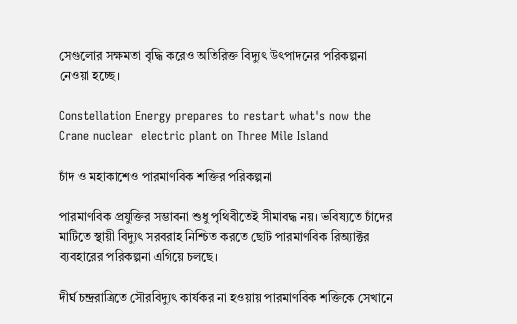সেগুলোর সক্ষমতা বৃদ্ধি করেও অতিরিক্ত বিদ্যুৎ উৎপাদনের পরিকল্পনা নেওয়া হচ্ছে।

Constellation Energy prepares to restart what's now the Crane nuclear  electric plant on Three Mile Island

চাঁদ ও মহাকাশেও পারমাণবিক শক্তির পরিকল্পনা

পারমাণবিক প্রযুক্তির সম্ভাবনা শুধু পৃথিবীতেই সীমাবদ্ধ নয়। ভবিষ্যতে চাঁদের মাটিতে স্থায়ী বিদ্যুৎ সরবরাহ নিশ্চিত করতে ছোট পারমাণবিক রিঅ্যাক্টর ব্যবহারের পরিকল্পনা এগিয়ে চলছে।

দীর্ঘ চন্দ্ররাত্রিতে সৌরবিদ্যুৎ কার্যকর না হওয়ায় পারমাণবিক শক্তিকে সেখানে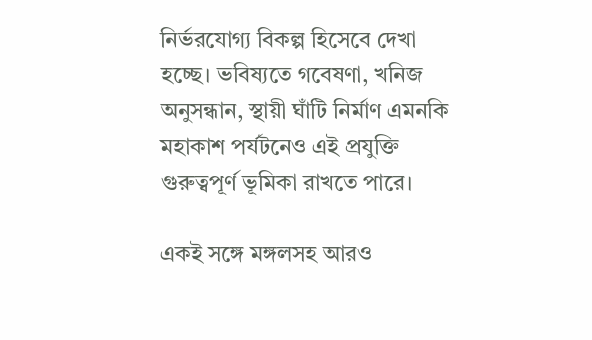নির্ভরযোগ্য বিকল্প হিসেবে দেখা হচ্ছে। ভবিষ্যতে গবেষণা, খনিজ অনুসন্ধান, স্থায়ী ঘাঁটি নির্মাণ এমনকি মহাকাশ পর্যটনেও এই প্রযুক্তি গুরুত্বপূর্ণ ভূমিকা রাখতে পারে।

একই সঙ্গে মঙ্গলসহ আরও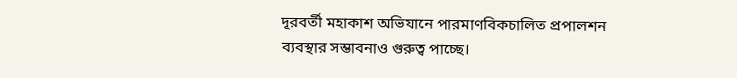দূরবর্তী মহাকাশ অভিযানে পারমাণবিকচালিত প্রপালশন ব্যবস্থার সম্ভাবনাও গুরুত্ব পাচ্ছে।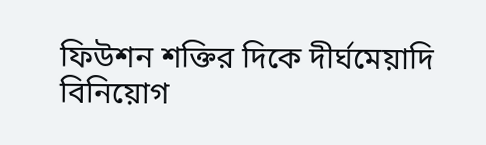ফিউশন শক্তির দিকে দীর্ঘমেয়াদি বিনিয়োগ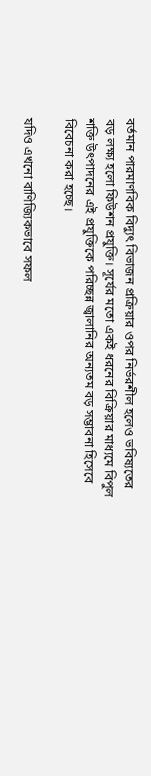বর্তমান পারমাণবিক বিদ্যুৎ বিভাজন প্রক্রিয়ার ওপর নির্ভরশীল হলেও ভবিষ্যতের বড় লক্ষ্য হলো ফিউশন প্রযুক্তি। সূর্যের মতো একই ধরনের বিক্রিয়ার মাধ্যমে বিপুল শক্তি উৎপাদনের এই প্রযুক্তিকে পরিচ্ছন্ন জ্বালানির অন্যতম বড় সম্ভাবনা হিসেবে বিবেচনা করা হচ্ছে।

যদিও এখনো বাণিজ্যিকভাবে সফল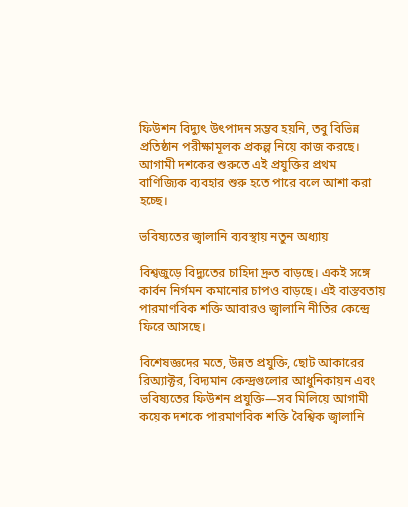ফিউশন বিদ্যুৎ উৎপাদন সম্ভব হয়নি, তবু বিভিন্ন প্রতিষ্ঠান পরীক্ষামূলক প্রকল্প নিয়ে কাজ করছে। আগামী দশকের শুরুতে এই প্রযুক্তির প্রথম বাণিজ্যিক ব্যবহার শুরু হতে পারে বলে আশা করা হচ্ছে।

ভবিষ্যতের জ্বালানি ব্যবস্থায় নতুন অধ্যায়

বিশ্বজুড়ে বিদ্যুতের চাহিদা দ্রুত বাড়ছে। একই সঙ্গে কার্বন নির্গমন কমানোর চাপও বাড়ছে। এই বাস্তবতায় পারমাণবিক শক্তি আবারও জ্বালানি নীতির কেন্দ্রে ফিরে আসছে।

বিশেষজ্ঞদের মতে, উন্নত প্রযুক্তি, ছোট আকারের রিঅ্যাক্টর, বিদ্যমান কেন্দ্রগুলোর আধুনিকায়ন এবং ভবিষ্যতের ফিউশন প্রযুক্তি—সব মিলিয়ে আগামী কয়েক দশকে পারমাণবিক শক্তি বৈশ্বিক জ্বালানি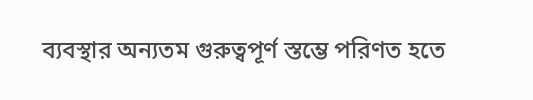ব্যবস্থার অন্যতম গুরুত্বপূর্ণ স্তম্ভে পরিণত হতে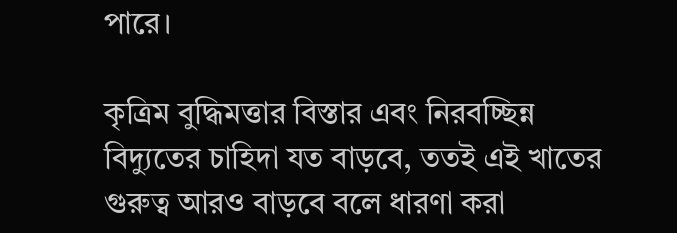পারে।

কৃত্রিম বুদ্ধিমত্তার বিস্তার এবং নিরবচ্ছিন্ন বিদ্যুতের চাহিদা যত বাড়বে, ততই এই খাতের গুরুত্ব আরও বাড়বে বলে ধারণা করা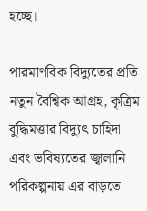হচ্ছে।

পারমাণবিক বিদ্যুতের প্রতি নতুন বৈশ্বিক আগ্রহ, কৃত্রিম বুদ্ধিমত্তার বিদ্যুৎ চাহিদা এবং ভবিষ্যতের জ্বালানি পরিকল্পনায় এর বাড়তে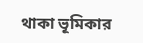থাকা ভূমিকার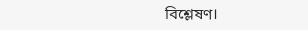বিশ্লেষণ।